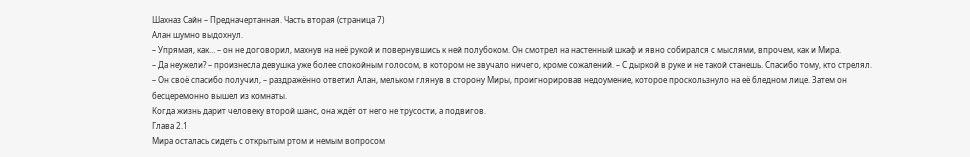Шахназ Сайн – Предначертанная. Часть вторая (страница 7)
Алан шумно выдохнул.
– Упрямая, как… – он не договорил, махнув на неё рукой и повернувшись к ней полубоком. Он смотрел на настенный шкаф и явно собирался с мыслями, впрочем, как и Мира.
– Да неужели? – произнесла девушка уже более спокойным голосом, в котором не звучало ничего, кроме сожалений. – С дыркой в руке и не такой станешь. Спасибо тому, кто стрелял.
– Он своё спасибо получил, – раздражённо ответил Алан, мельком глянув в сторону Миры, проигнорировав недоумение, которое проскользнуло на её бледном лице. Затем он бесцеремонно вышел из комнаты.
Когда жизнь дарит человеку второй шанс, она ждёт от него не трусости, а подвигов.
Глава 2.1
Мира осталась сидеть с открытым ртом и немым вопросом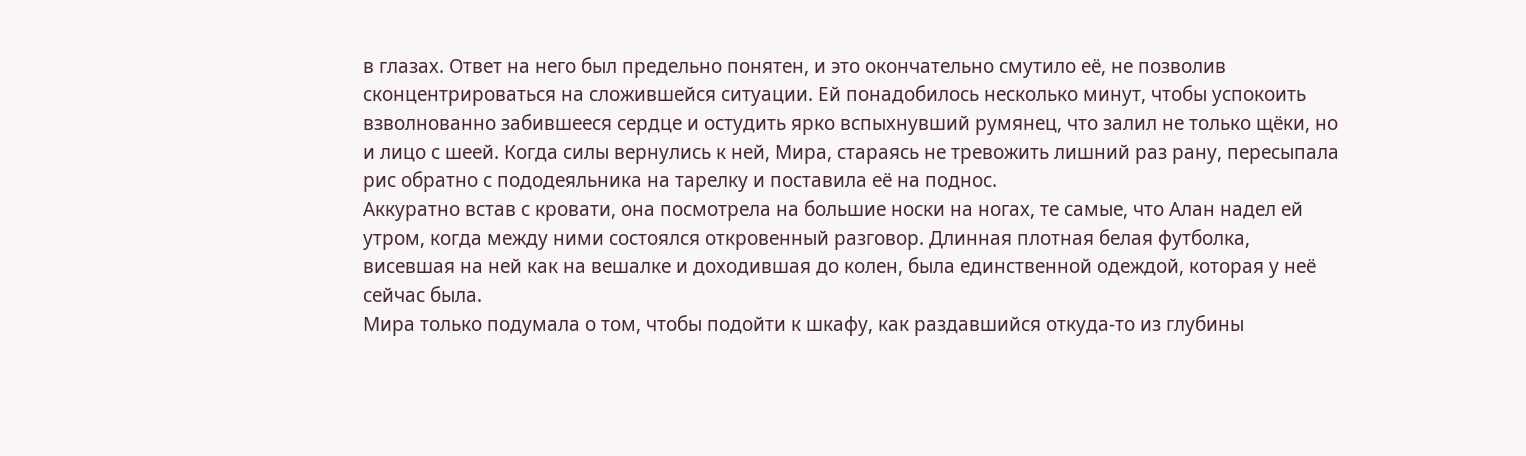в глазах. Ответ на него был предельно понятен, и это окончательно смутило её, не позволив сконцентрироваться на сложившейся ситуации. Ей понадобилось несколько минут, чтобы успокоить взволнованно забившееся сердце и остудить ярко вспыхнувший румянец, что залил не только щёки, но и лицо с шеей. Когда силы вернулись к ней, Мира, стараясь не тревожить лишний раз рану, пересыпала рис обратно с пододеяльника на тарелку и поставила её на поднос.
Аккуратно встав с кровати, она посмотрела на большие носки на ногах, те самые, что Алан надел ей утром, когда между ними состоялся откровенный разговор. Длинная плотная белая футболка, висевшая на ней как на вешалке и доходившая до колен, была единственной одеждой, которая у неё сейчас была.
Мира только подумала о том, чтобы подойти к шкафу, как раздавшийся откуда-то из глубины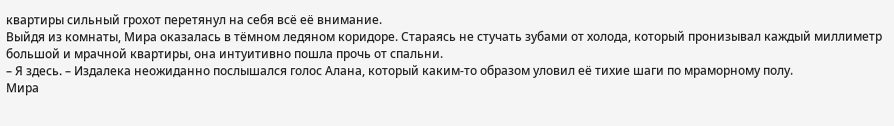квартиры сильный грохот перетянул на себя всё её внимание.
Выйдя из комнаты, Мира оказалась в тёмном ледяном коридоре. Стараясь не стучать зубами от холода, который пронизывал каждый миллиметр большой и мрачной квартиры, она интуитивно пошла прочь от спальни.
– Я здесь. – Издалека неожиданно послышался голос Алана, который каким-то образом уловил её тихие шаги по мраморному полу.
Мира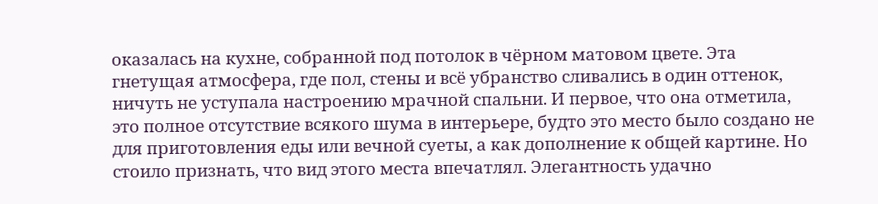оказалась на кухне, собранной под потолок в чёрном матовом цвете. Эта гнетущая атмосфера, где пол, стены и всё убранство сливались в один оттенок, ничуть не уступала настроению мрачной спальни. И первое, что она отметила, это полное отсутствие всякого шума в интерьере, будто это место было создано не для приготовления еды или вечной суеты, а как дополнение к общей картине. Но стоило признать, что вид этого места впечатлял. Элегантность удачно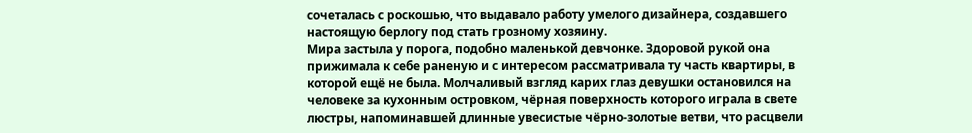сочеталась с роскошью, что выдавало работу умелого дизайнера, создавшего настоящую берлогу под стать грозному хозяину.
Мира застыла у порога, подобно маленькой девчонке. Здоровой рукой она прижимала к себе раненую и с интересом рассматривала ту часть квартиры, в которой ещё не была. Молчаливый взгляд карих глаз девушки остановился на человеке за кухонным островком, чёрная поверхность которого играла в свете люстры, напоминавшей длинные увесистые чёрно-золотые ветви, что расцвели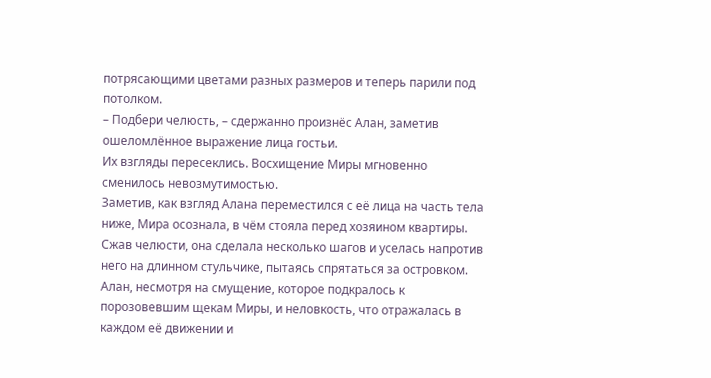потрясающими цветами разных размеров и теперь парили под потолком.
– Подбери челюсть, – сдержанно произнёс Алан, заметив ошеломлённое выражение лица гостьи.
Их взгляды пересеклись. Восхищение Миры мгновенно сменилось невозмутимостью.
Заметив, как взгляд Алана переместился с её лица на часть тела ниже, Мира осознала, в чём стояла перед хозяином квартиры. Сжав челюсти, она сделала несколько шагов и уселась напротив него на длинном стульчике, пытаясь спрятаться за островком.
Алан, несмотря на смущение, которое подкралось к порозовевшим щекам Миры, и неловкость, что отражалась в каждом её движении и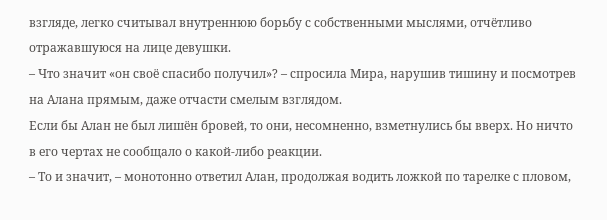взгляде, легко считывал внутреннюю борьбу с собственными мыслями, отчётливо отражавшуюся на лице девушки.
– Что значит «он своё спасибо получил»? – спросила Мира, нарушив тишину и посмотрев на Алана прямым, даже отчасти смелым взглядом.
Если бы Алан не был лишён бровей, то они, несомненно, взметнулись бы вверх. Но ничто в его чертах не сообщало о какой-либо реакции.
– То и значит, – монотонно ответил Алан, продолжая водить ложкой по тарелке с пловом,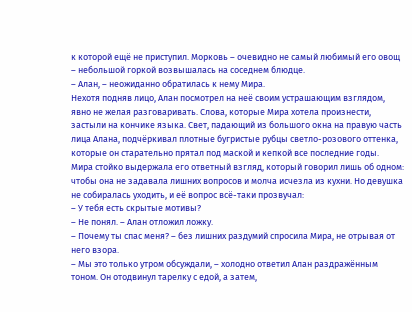к которой ещё не приступил. Морковь – очевидно не самый любимый его овощ – небольшой горкой возвышалась на соседнем блюдце.
– Алан, – неожиданно обратилась к нему Мира.
Нехотя подняв лицо, Алан посмотрел на неё своим устрашающим взглядом, явно не желая разговаривать. Слова, которые Мира хотела произнести, застыли на кончике языка. Свет, падающий из большого окна на правую часть лица Алана, подчёркивал плотные бугристые рубцы светло-розового оттенка, которые он старательно прятал под маской и кепкой все последние годы.
Мира стойко выдержала его ответный взгляд, который говорил лишь об одном: чтобы она не задавала лишних вопросов и молча исчезла из кухни. Но девушка не собиралась уходить, и её вопрос всё-таки прозвучал:
– У тебя есть скрытые мотивы?
– Не понял. – Алан отложил ложку.
– Почему ты спас меня? – без лишних раздумий спросила Мира, не отрывая от него взора.
– Мы это только утром обсуждали, – холодно ответил Алан раздражённым тоном. Он отодвинул тарелку с едой, а затем,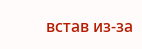встав из-за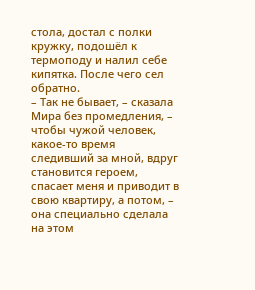стола, достал с полки кружку, подошёл к термоподу и налил себе кипятка. После чего сел обратно.
– Так не бывает, – сказала Мира без промедления, – чтобы чужой человек, какое-то время следивший за мной, вдруг становится героем, спасает меня и приводит в свою квартиру, а потом, – она специально сделала на этом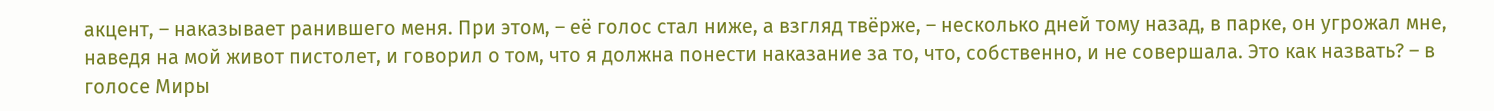акцент, – наказывает ранившего меня. При этом, – её голос стал ниже, а взгляд твёрже, – несколько дней тому назад, в парке, он угрожал мне, наведя на мой живот пистолет, и говорил о том, что я должна понести наказание за то, что, собственно, и не совершала. Это как назвать? – в голосе Миры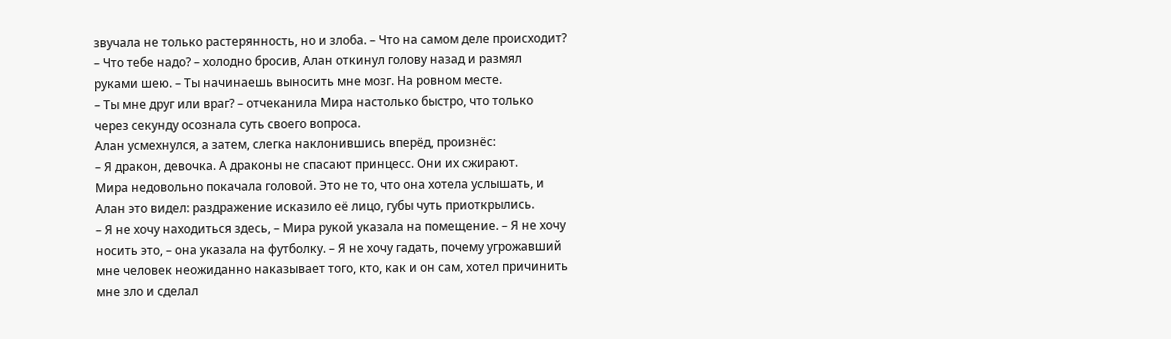звучала не только растерянность, но и злоба. – Что на самом деле происходит?
– Что тебе надо? – холодно бросив, Алан откинул голову назад и размял руками шею. – Ты начинаешь выносить мне мозг. На ровном месте.
– Ты мне друг или враг? – отчеканила Мира настолько быстро, что только через секунду осознала суть своего вопроса.
Алан усмехнулся, а затем, слегка наклонившись вперёд, произнёс:
– Я дракон, девочка. А драконы не спасают принцесс. Они их сжирают.
Мира недовольно покачала головой. Это не то, что она хотела услышать, и Алан это видел: раздражение исказило её лицо, губы чуть приоткрылись.
– Я не хочу находиться здесь, – Мира рукой указала на помещение. – Я не хочу носить это, – она указала на футболку. – Я не хочу гадать, почему угрожавший мне человек неожиданно наказывает того, кто, как и он сам, хотел причинить мне зло и сделал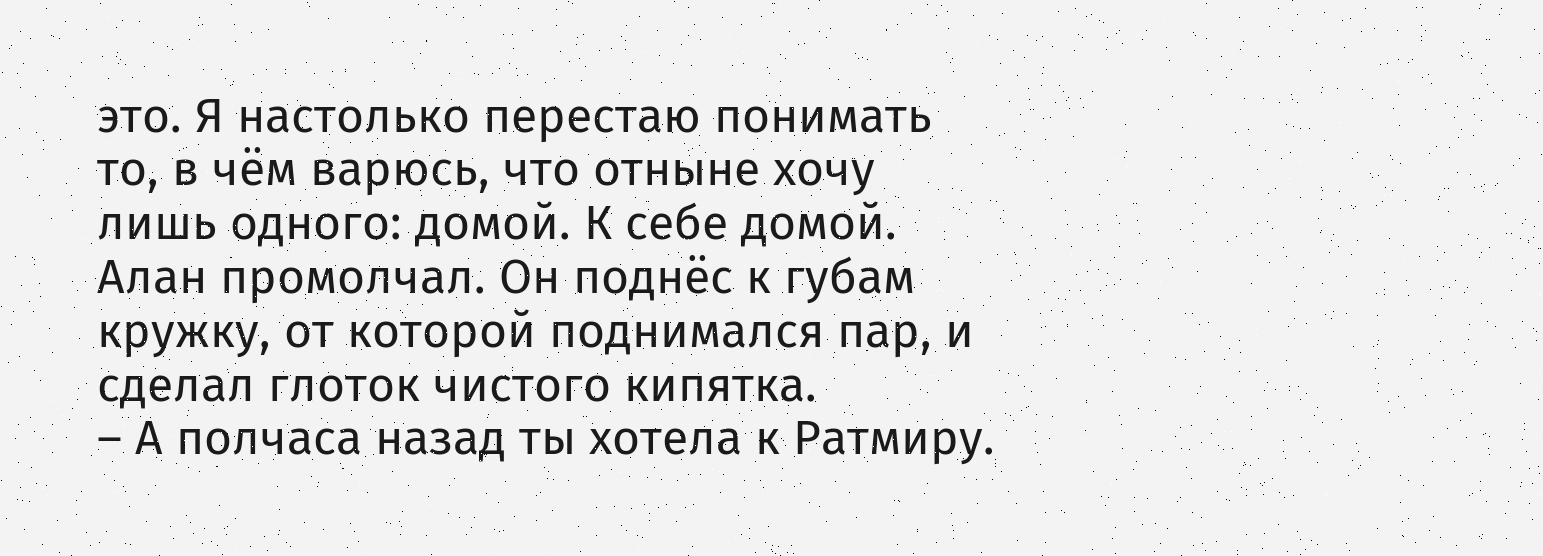это. Я настолько перестаю понимать то, в чём варюсь, что отныне хочу лишь одного: домой. К себе домой.
Алан промолчал. Он поднёс к губам кружку, от которой поднимался пар, и сделал глоток чистого кипятка.
– А полчаса назад ты хотела к Ратмиру.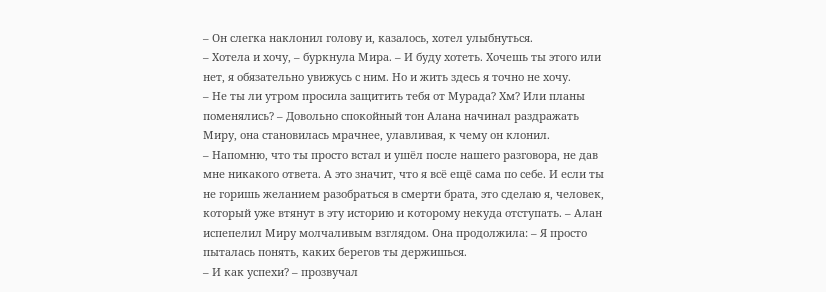– Он слегка наклонил голову и, казалось, хотел улыбнуться.
– Хотела и хочу, – буркнула Мира. – И буду хотеть. Хочешь ты этого или нет, я обязательно увижусь с ним. Но и жить здесь я точно не хочу.
– Не ты ли утром просила защитить тебя от Мурада? Хм? Или планы поменялись? – Довольно спокойный тон Алана начинал раздражать Миру, она становилась мрачнее, улавливая, к чему он клонил.
– Напомню, что ты просто встал и ушёл после нашего разговора, не дав мне никакого ответа. А это значит, что я всё ещё сама по себе. И если ты не горишь желанием разобраться в смерти брата, это сделаю я, человек, который уже втянут в эту историю и которому некуда отступать. – Алан испепелил Миру молчаливым взглядом. Она продолжила: – Я просто пыталась понять, каких берегов ты держишься.
– И как успехи? – прозвучал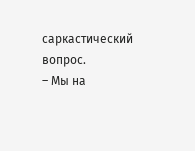саркастический вопрос.
– Мы на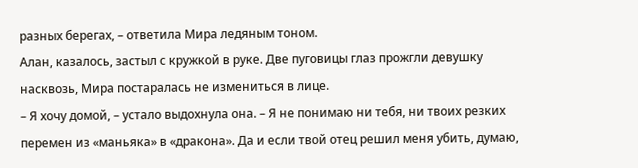разных берегах, – ответила Мира ледяным тоном.
Алан, казалось, застыл с кружкой в руке. Две пуговицы глаз прожгли девушку насквозь, Мира постаралась не измениться в лице.
– Я хочу домой, – устало выдохнула она. – Я не понимаю ни тебя, ни твоих резких перемен из «маньяка» в «дракона». Да и если твой отец решил меня убить, думаю,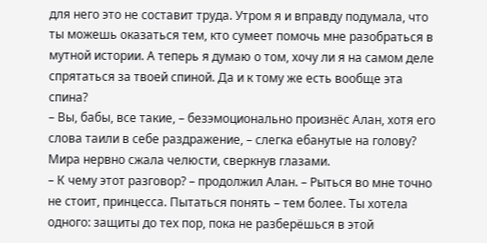для него это не составит труда. Утром я и вправду подумала, что ты можешь оказаться тем, кто сумеет помочь мне разобраться в мутной истории. А теперь я думаю о том, хочу ли я на самом деле спрятаться за твоей спиной. Да и к тому же есть вообще эта спина?
– Вы, бабы, все такие, – безэмоционально произнёс Алан, хотя его слова таили в себе раздражение, – слегка ебанутые на голову?
Мира нервно сжала челюсти, сверкнув глазами.
– К чему этот разговор? – продолжил Алан. – Рыться во мне точно не стоит, принцесса. Пытаться понять – тем более. Ты хотела одного: защиты до тех пор, пока не разберёшься в этой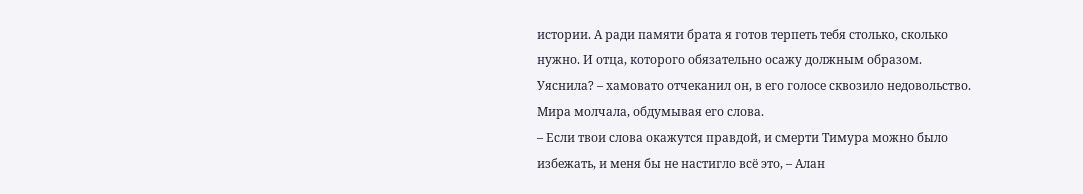истории. А ради памяти брата я готов терпеть тебя столько, сколько нужно. И отца, которого обязательно осажу должным образом. Уяснила? – хамовато отчеканил он, в его голосе сквозило недовольство.
Мира молчала, обдумывая его слова.
– Если твои слова окажутся правдой, и смерти Тимура можно было избежать, и меня бы не настигло всё это, – Алан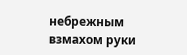небрежным взмахом руки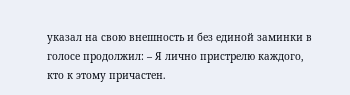указал на свою внешность и без единой заминки в голосе продолжил: – Я лично пристрелю каждого, кто к этому причастен.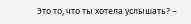Это то, что ты хотела услышать? –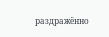раздражённо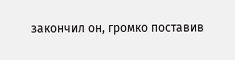закончил он, громко поставив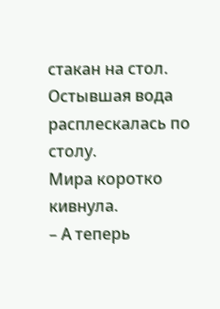стакан на стол. Остывшая вода расплескалась по столу.
Мира коротко кивнула.
– А теперь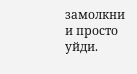замолкни и просто уйди.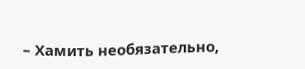– Хамить необязательно,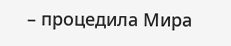– процедила Мира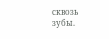сквозь зубы.